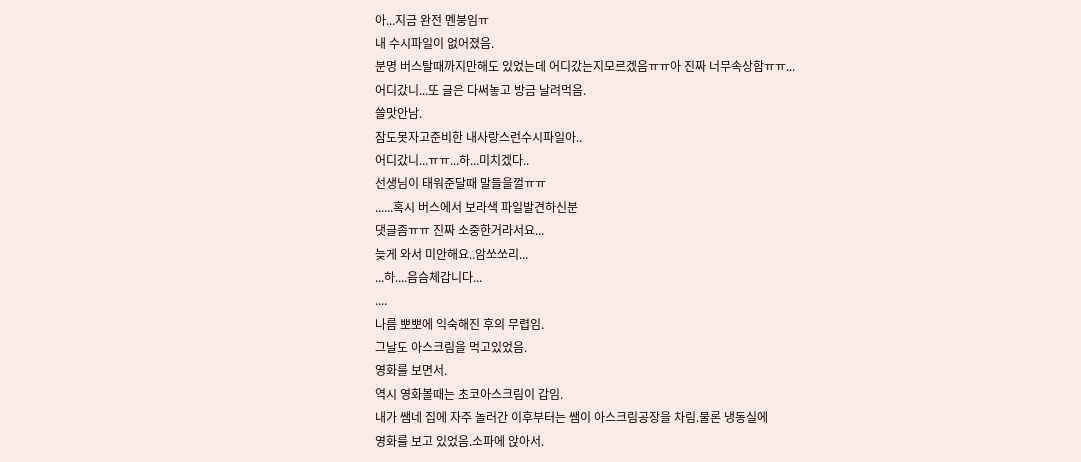아...지금 완전 멘붕임ㅠ
내 수시파일이 없어졌음.
분명 버스탈때까지만해도 있었는데 어디갔는지모르겠음ㅠㅠ아 진짜 너무속상함ㅠㅠ...
어디갔니...또 글은 다써놓고 방금 날려먹음.
쓸맛안남.
잠도못자고준비한 내사랑스런수시파일아..
어디갔니...ㅠㅠ...하...미치겠다..
선생님이 태워준달때 말들을껄ㅠㅠ
......혹시 버스에서 보라색 파일발견하신분
댓글좀ㅠㅠ 진짜 소중한거라서요...
늦게 와서 미안해요..암쏘쏘리...
...하....음슴체갑니다...
....
나름 뽀뽀에 익숙해진 후의 무렵임.
그날도 아스크림을 먹고있었음.
영화를 보면서.
역시 영화볼때는 초코아스크림이 갑임.
내가 쌤네 집에 자주 놀러간 이후부터는 쌤이 아스크림공장을 차림.물론 냉동실에
영화를 보고 있었음.소파에 앉아서.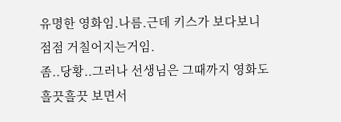유명한 영화임.나름.근데 키스가 보다보니 점점 거칠어지는거임.
좀..당황..그러나 선생님은 그때까지 영화도 흘끗흘끗 보면서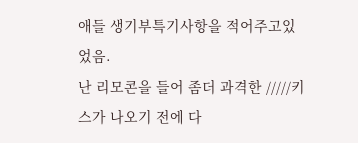애들 생기부특기사항을 적어주고있었음.
난 리모콘을 들어 좀더 과격한 /////키스가 나오기 전에 다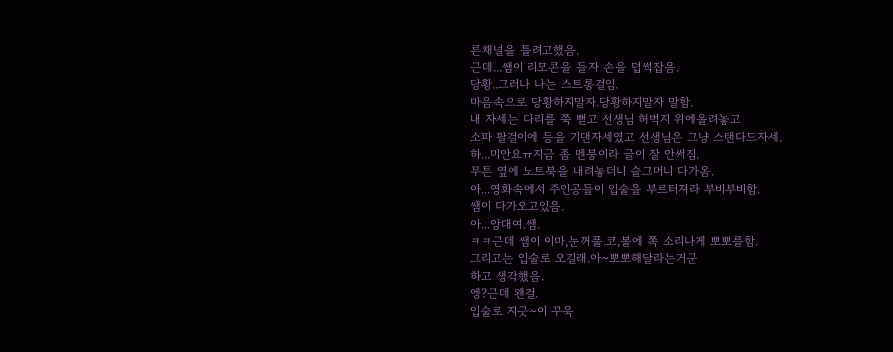른채널을 틀려고했음.
근데...쌤이 리모콘을 들자 손을 덥썩잡음.
당황..그러나 나는 스트롱걸임.
마음속으로 당황하지말자.당황하지말자 말함.
내 자세는 다리를 쭉 뻗고 선생님 허벅지 위에올려놓고
소파 팔걸이에 등을 기댄자세였고 선생님은 그냥 스탠다드자세.
하...미안요ㅠ지금 좀 멘붕이라 글이 잘 안써짐.
무튼 옆에 노트북을 내려놓더니 슬그머니 다가옴.
아...영화속에서 주인공들이 입술을 부르터져라 부비부비함.
쌤이 다가오고있음.
아...앙대여.쌤.
ㅋㅋ근데 쌤이 이마,눈꺼풀.코,볼에 쪽 소리나게 뽀뽀를함.
그리고는 입술로 오길래.아~뽀뽀해달라는거군
하고 생각했음.
엥?근데 왠걸.
입술로 지긋~이 꾸욱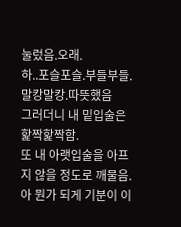눌렀음.오래.
하..포슬포슬.부들부들.말캉말캉.따뜻했음
그러더니 내 밑입술은 핥짝핥짝함.
또 내 아랫입술을 아프지 않을 정도로 깨물음.
아 뭔가 되게 기분이 이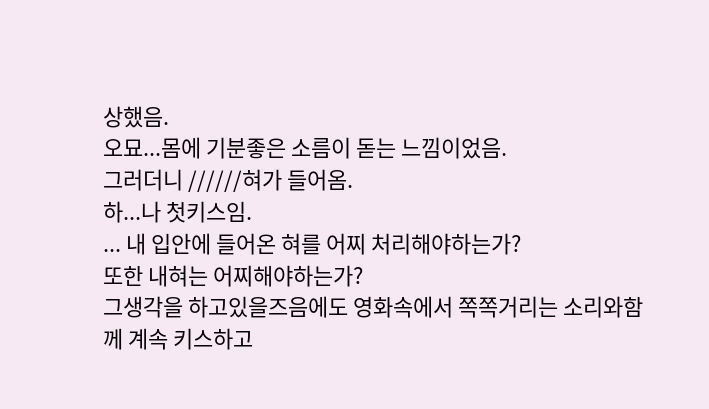상했음.
오묘...몸에 기분좋은 소름이 돋는 느낌이었음.
그러더니 //////혀가 들어옴.
하...나 첫키스임.
... 내 입안에 들어온 혀를 어찌 처리해야하는가?
또한 내혀는 어찌해야하는가?
그생각을 하고있을즈음에도 영화속에서 쪽쪽거리는 소리와함께 계속 키스하고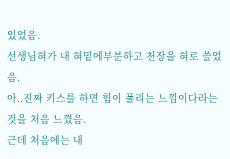있었음.
선생님혀가 내 혀밑에부분하고 천장을 혀로 쓸었음.
아..진짜 키스를 하면 힘이 풀리는 느낌이다라는것을 처음 느꼈음.
근데 처음에는 내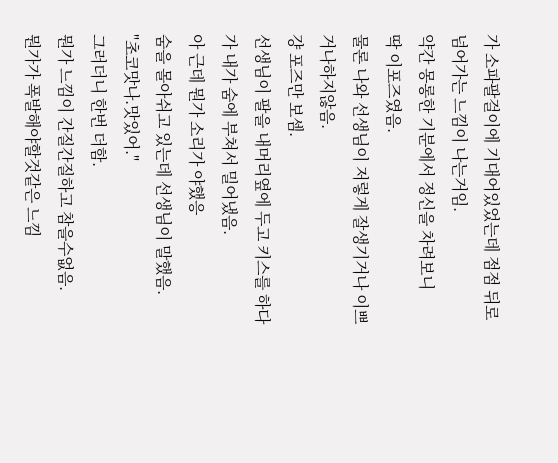가 소파팔걸이에 기대어있었는데 점점 뒤로 넘어가는 느낌이 나는거임.
약간 몽롱한 기분에서 정신을 차려보니
딱 이포즈였음.
물론 나와 선생님이 저렇게 잘생기거나 이쁘거나하지않음.
걍 포즈만 보셈.
선생님이 팔을 내머리옆에 두고 키스를 하다가 내가 숨에 부쳐서 밀어냈음.
아 근데 뭔가 소리가 야했응
숨을 몰아쉬고 있는데 선생님이 말했음.
"초코맛나.맛있어."
그러더니 한번 더함.
뭔가 느낌이 간질간질하고 참을수없음.
뭔가가 폭발해야할것같은 느낌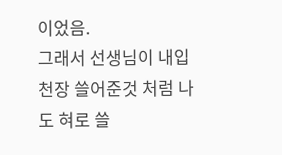이었음.
그래서 선생님이 내입천장 쓸어준것 처럼 나도 혀로 쓸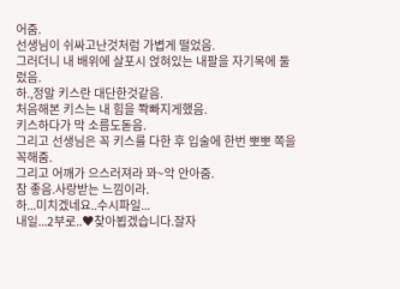어줌.
선생님이 쉬싸고난것처럼 가볍게 떨었음.
그러더니 내 배위에 살포시 얹혀있는 내팔을 자기목에 둘렀음.
하.,정말 키스란 대단한것같음.
처음해본 키스는 내 힘을 쫙빠지게했음.
키스하다가 막 소름도돋음.
그리고 선생님은 꼭 키스를 다한 후 입술에 한번 뽀뽀 쪽을 꼭해줌.
그리고 어깨가 으스러져라 꽈~악 안아줌.
참 좋음.사랑받는 느낌이라.
하...미치겠네요..수시파일...
내일...2부로..♥찾아뵙겠습니다.잘자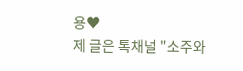용♥
제 글은 톡채널 "소주와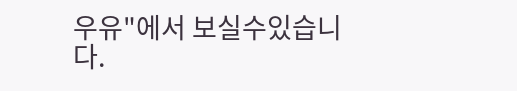우유"에서 보실수있습니다.